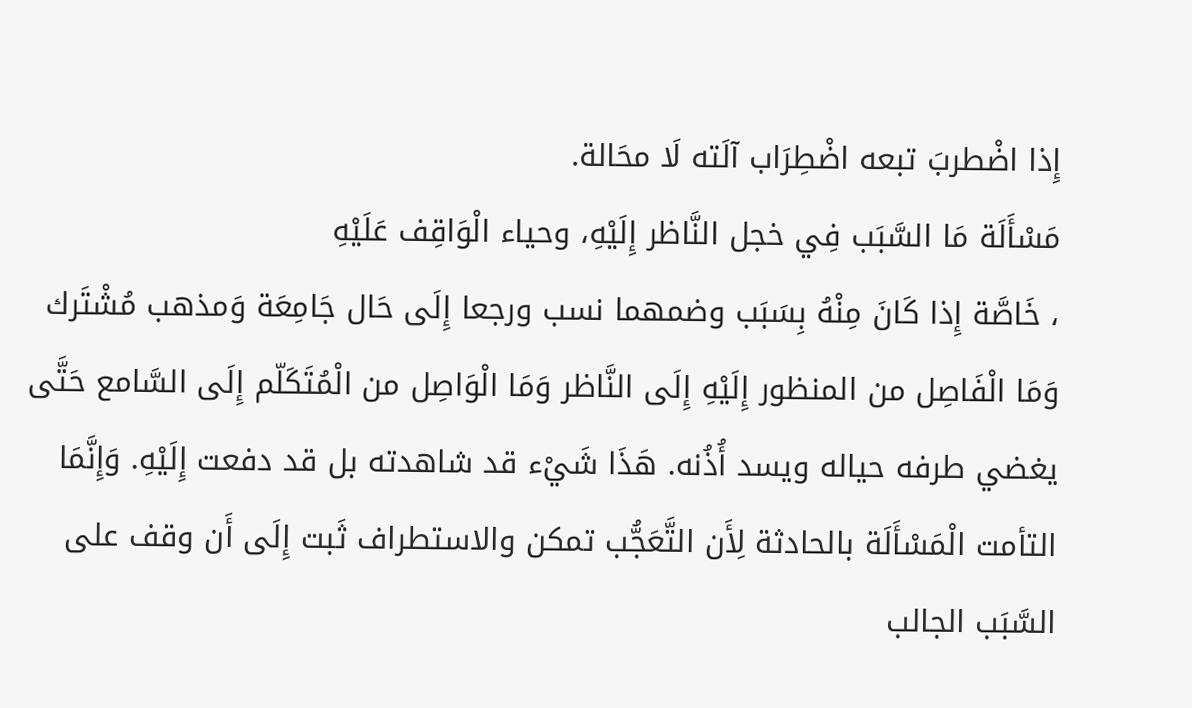إِذا اضْطربَ تبعه اضْطِرَاب آلَته لَا محَالة.
مَسْأَلَة مَا السَّبَب فِي خجل النَّاظر إِلَيْهِ، وحياء الْوَاقِف عَلَيْهِ
، خَاصَّة إِذا كَانَ مِنْهُ بِسَبَب وضمهما نسب ورجعا إِلَى حَال جَامِعَة وَمذهب مُشْتَرك وَمَا الْفَاصِل من المنظور إِلَيْهِ إِلَى النَّاظر وَمَا الْوَاصِل من الْمُتَكَلّم إِلَى السَّامع حَتَّى يغضي طرفه حياله ويسد أُذُنه. هَذَا شَيْء قد شاهدته بل قد دفعت إِلَيْهِ. وَإِنَّمَا التأمت الْمَسْأَلَة بالحادثة لِأَن التَّعَجُّب تمكن والاستطراف ثَبت إِلَى أَن وقف على السَّبَب الجالب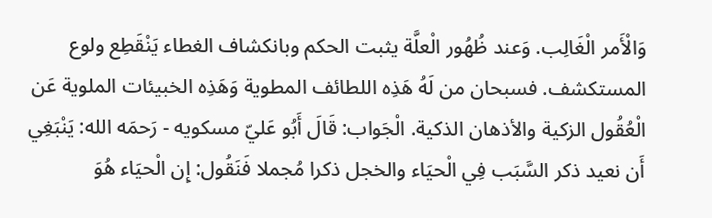وَالْأَمر الْغَالِب. وَعند ظُهُور الْعلَّة يثبت الحكم وبانكشاف الغطاء يَنْقَطِع ولوع المستكشف. فسبحان من لَهُ هَذِه اللطائف المطوية وَهَذِه الخبيئات الملوية عَن الْعُقُول الزكية والأذهان الذكية. الْجَواب: قَالَ أَبُو عَليّ مسكويه - رَحمَه الله: يَنْبَغِي أَن نعيد ذكر السَّبَب فِي الْحيَاء والخجل ذكرا مُجملا فَنَقُول: إِن الْحيَاء هُوَ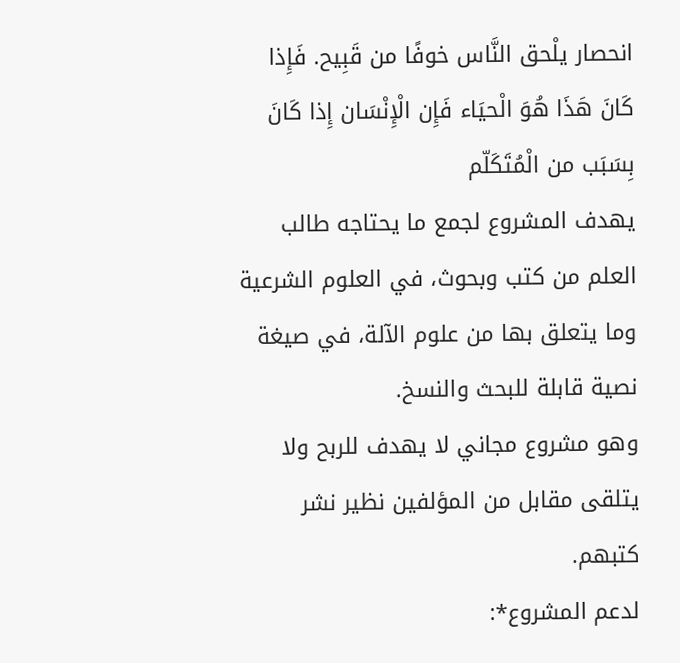انحصار يلْحق النَّاس خوفًا من قَبِيح. فَإِذا كَانَ هَذَا هُوَ الْحيَاء فَإِن الْإِنْسَان إِذا كَانَ بِسَبَب من الْمُتَكَلّم
يهدف المشروع لجمع ما يحتاجه طالب العلم من كتب وبحوث، في العلوم الشرعية وما يتعلق بها من علوم الآلة، في صيغة نصية قابلة للبحث والنسخ.
وهو مشروع مجاني لا يهدف للربح ولا يتلقى مقابل من المؤلفين نظير نشر كتبهم.
لدعم المشروع*: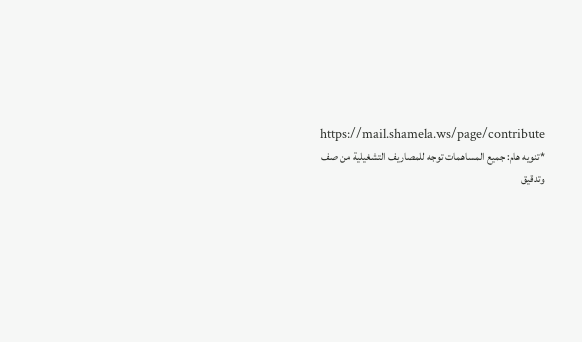https://mail.shamela.ws/page/contribute
*تنويه هام: جميع المساهمات توجه للمصاريف التشغيلية من صف وتدقيق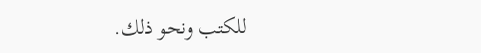للكتب ونحو ذلك.